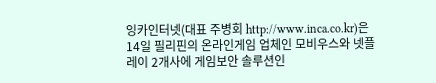잉카인터넷(대표 주병회 http://www.inca.co.kr)은 14일 필리핀의 온라인게임 업체인 모비우스와 넷플레이 2개사에 게임보안 솔루션인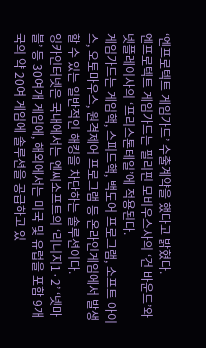‘엔프로텍트 게임가드’ 수출계약을 했다고 밝혔다.
엔프로텍트 게임가드는 필리핀 모비우스사의 ‘건 바운드’와 넷플레이사의 ‘프리스톤테일’에 적용된다.
게임가드는 게임핵, 스피드핵, 백도어 프로그램, 소프트 아이스, 오토마우스, 원격제어 프로그램 등 온라인게임에서 발생할 수 있는 일반적인 해킹을 차단하는 솔루션이다.
잉카인터넷은 국내에서는 엔씨소프트의 ‘리니지1·2’ ‘넷마블’ 등 30여개 게임에, 해외에서는 미국 및 유럽을 포함 9개국의 약 20여 게임에 솔루션을 공급하고 있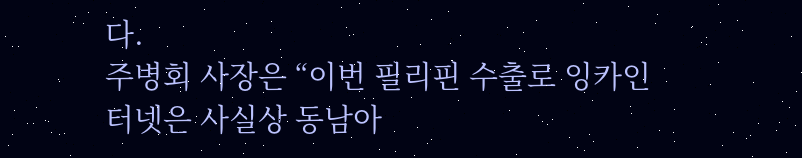다.
주병회 사장은 “이번 필리핀 수출로 잉카인터넷은 사실상 동남아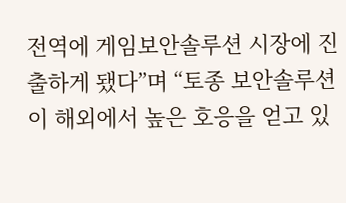전역에 게임보안솔루션 시장에 진출하게 됐다”며 “토종 보안솔루션이 해외에서 높은 호응을 얻고 있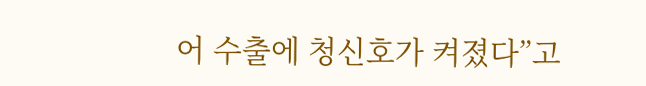어 수출에 청신호가 켜졌다”고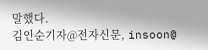말했다.
김인순기자@전자신문, insoon@